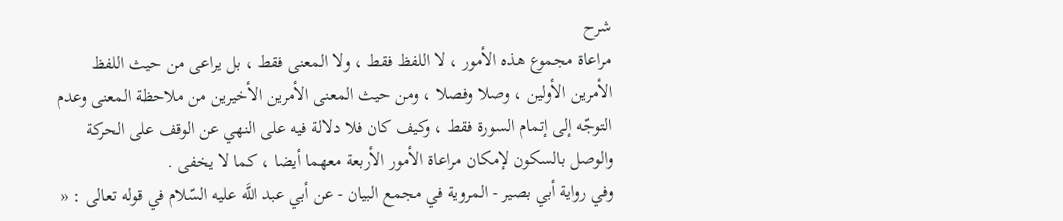شرح
مراعاة مجموع هذه الأمور ، لا اللفظ فقط ، ولا المعنى فقط ، بل يراعى من حيث اللفظ الأمرين الأولين ، وصلا وفصلا ، ومن حيث المعنى الأمرين الأخيرين من ملاحظة المعنى وعدم التوجّه إلى إتمام السورة فقط ، وكيف كان فلا دلالة فيه على النهي عن الوقف على الحركة والوصل بالسكون لإمكان مراعاة الأمور الأربعة معهما أيضا ، كما لا يخفى .
وفي رواية أبي بصير - المروية في مجمع البيان - عن أبي عبد اللَّه عليه السّلام في قوله تعالى : «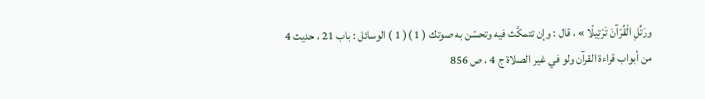ورَتِّلِ الْقُرْآنَ تَرْتِيلًا » ، قال : وإن تتمكَّث فيه وتحسّن به صوتك ( 1 )( 1 ) الوسائل : باب 21 ، حديث 4 من أبواب قراءة القرآن ولو في غير الصلاة ج 4 ، ص 856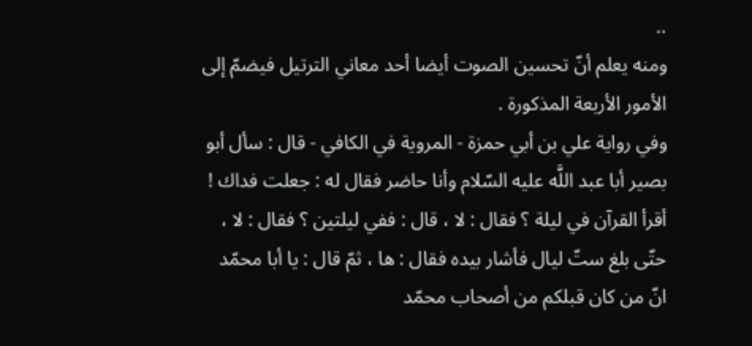..
ومنه يعلم أنّ تحسين الصوت أيضا أحد معاني الترتيل فيضمّ إلى الأمور الأربعة المذكورة .
وفي رواية علي بن أبي حمزة - المروية في الكافي - قال : سأل أبو بصير أبا عبد اللَّه عليه السّلام وأنا حاضر فقال له : جعلت فداك ! أقرأ القرآن في ليلة ؟ فقال : لا ، قال : ففي ليلتين ؟ فقال : لا ، حتّى بلغ ستّ ليال فأشار بيده فقال : ها ، ثمّ قال : يا أبا محمّد انّ من كان قبلكم من أصحاب محمّد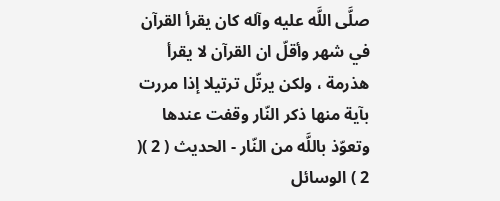صلَّى اللَّه عليه وآله كان يقرأ القرآن في شهر وأقلّ ان القرآن لا يقرأ هذرمة ، ولكن يرتّل ترتيلا إذا مررت بآية منها ذكر النّار وقفت عندها وتعوّذ باللَّه من النّار - الحديث ( 2 )( 2 ) الوسائل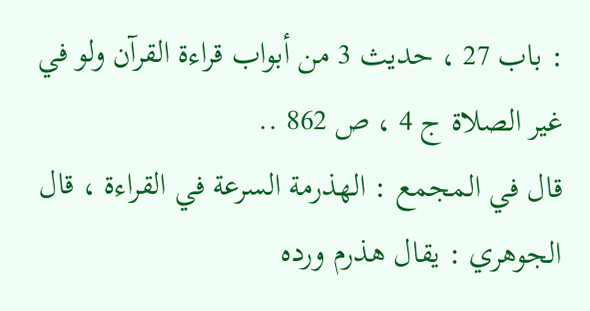: باب 27 ، حديث 3 من أبواب قراءة القرآن ولو في غير الصلاة ج 4 ، ص 862 ..
قال في المجمع : الهذرمة السرعة في القراءة ، قال الجوهري : يقال هذرم ورده